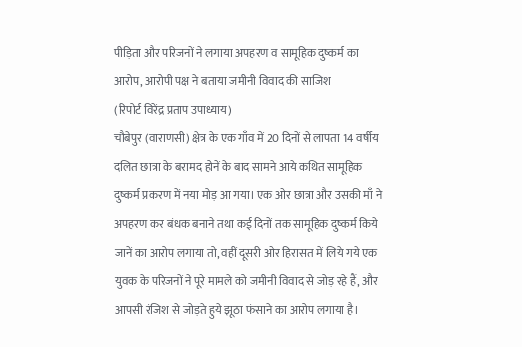पीड़िता और परिजनों ने लगाया अपहरण व सामूहिक दुष्कर्म का आरोप, आरोपी पक्ष ने बताया जमीनी विवाद की साजिश
(रिपोर्ट विरेंद्र प्रताप उपाध्याय)
चौबेपुर (वाराणसी) क्षेत्र के एक गाँव में 20 दिनों से लापता 14 वर्षीय दलित छात्रा के बरामद होनें के बाद सामने आये कथित सामूहिक दुष्कर्म प्रकरण में नया मोड़ आ गया। एक ओर छात्रा और उसकी माँ ने अपहरण कर बंधक बनाने तथा कई दिनों तक सामूहिक दुष्कर्म किये जानें का आरोप लगाया तो, वहीं दूसरी ओर हिरासत में लिये गये एक युवक के परिजनों ने पूरे मामले को जमीनी विवाद से जोड़ रहे हैं, और आपसी रंजिश से जोड़ते हुये झूठा फंसाने का आरोप लगाया है।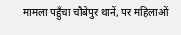मामला पहुँचा चौबेपुर थानें, पर महिलाओं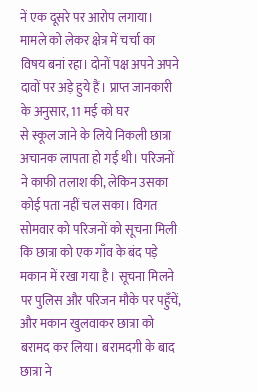नें एक दूसरे पर आरोप लगाया। मामले को लेकर क्षेत्र में चर्चा का विषय बनां रहा। दोनों पक्ष अपने अपने दावों पर अड़े हुये हैं। प्राप्त जानकारी के अनुसार, 11 मई को घर
से स्कूल जाने के लिये निकली छात्रा अचानक लापता हो गई थी। परिजनों ने काफी तलाश की, लेकिन उसका कोई पता नहीं चल सका। विगत सोमवार को परिजनों को सूचना मिली कि छात्रा को एक गाँव के बंद पड़े मकान में रखा गया है। सूचना मिलने पर पुलिस और परिजन मौके पर पहुँचें, और मकान खुलवाकर छात्रा को बरामद कर लिया। बरामदगी के बाद छात्रा ने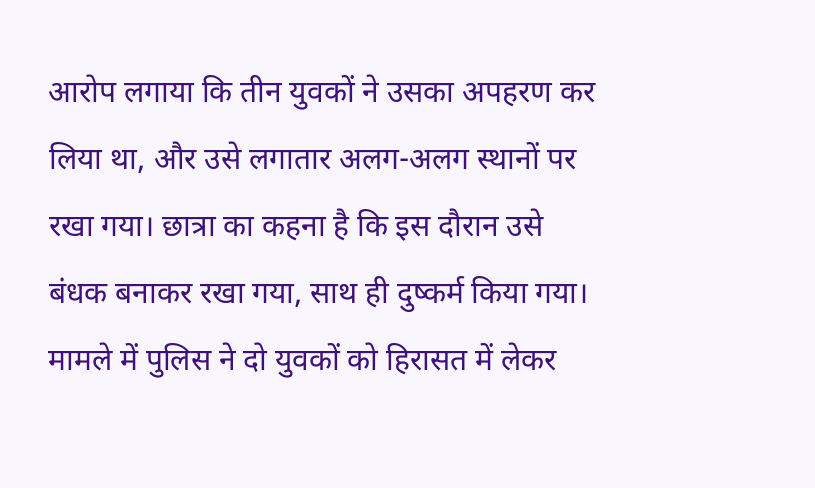आरोप लगाया कि तीन युवकों ने उसका अपहरण कर लिया था, और उसे लगातार अलग-अलग स्थानों पर रखा गया। छात्रा का कहना है कि इस दौरान उसे बंधक बनाकर रखा गया, साथ ही दुष्कर्म किया गया। मामले में पुलिस ने दो युवकों को हिरासत में लेकर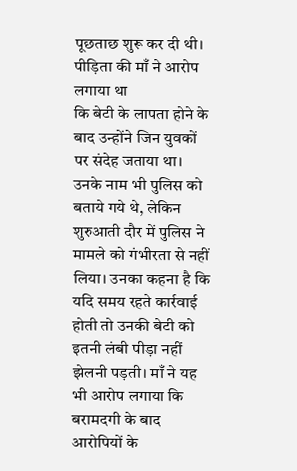पूछताछ शुरू कर दी थी। पीड़िता की माँ ने आरोप लगाया था
कि बेटी के लापता होने के बाद उन्होंने जिन युवकों पर संदेह जताया था। उनके नाम भी पुलिस को बताये गये थे, लेकिन शुरुआती दौर में पुलिस ने मामले को गंभीरता से नहीं लिया। उनका कहना है कि यदि समय रहते कार्रवाई होती तो उनकी बेटी को इतनी लंबी पीड़ा नहीं झेलनी पड़ती। माँ ने यह भी आरोप लगाया कि बरामदगी के बाद आरोपियों के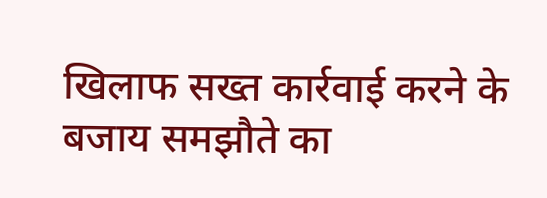खिलाफ सख्त कार्रवाई करने के बजाय समझौते का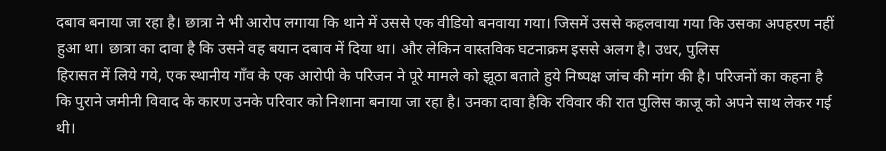दबाव बनाया जा रहा है। छात्रा ने भी आरोप लगाया कि थाने में उससे एक वीडियो बनवाया गया। जिसमें उससे कहलवाया गया कि उसका अपहरण नहीं हुआ था। छात्रा का दावा है कि उसने वह बयान दबाव में दिया था। और लेकिन वास्तविक घटनाक्रम इससे अलग है। उधर, पुलिस
हिरासत में लिये गये, एक स्थानीय गाँव के एक आरोपी के परिजन ने पूरे मामले को झूठा बताते हुये निष्पक्ष जांच की मांग की है। परिजनों का कहना है कि पुराने जमीनी विवाद के कारण उनके परिवार को निशाना बनाया जा रहा है। उनका दावा हैकि रविवार की रात पुलिस काजू को अपने साथ लेकर गई थी।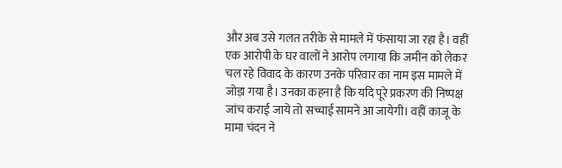और अब उसे गलत तरीके से मामले में फंसाया जा रहा है। वहीं एक आरोपी के घर वालों ने आरोप लगाया कि जमीन को लेकर चल रहे विवाद के कारण उनके परिवार का नाम इस मामले में जोड़ा गया है। उनका कहना है कि यदि पूरे प्रकरण की निष्पक्ष जांच कराई जाये तो सच्चाई सामने आ जायेगी। वहीं काजू के मामा चंदन ने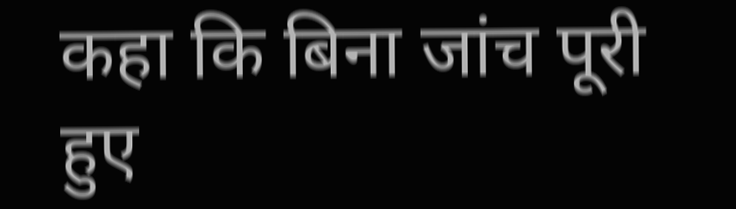कहा कि बिना जांच पूरी हुए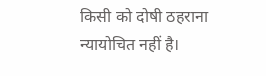किसी को दोषी ठहराना न्यायोचित नहीं है।